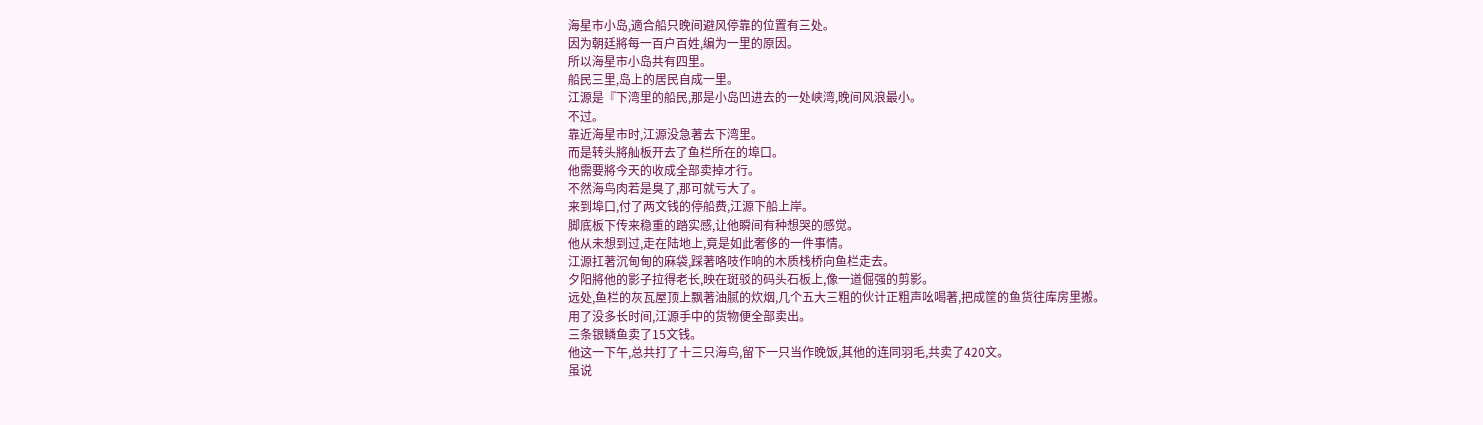海星市小岛,適合船只晚间避风停靠的位置有三处。
因为朝廷將每一百户百姓,编为一里的原因。
所以海星市小岛共有四里。
船民三里,岛上的居民自成一里。
江源是『下湾里的船民,那是小岛凹进去的一处峡湾,晚间风浪最小。
不过。
靠近海星市时,江源没急著去下湾里。
而是转头將舢板开去了鱼栏所在的埠口。
他需要將今天的收成全部卖掉才行。
不然海鸟肉若是臭了,那可就亏大了。
来到埠口,付了两文钱的停船费,江源下船上岸。
脚底板下传来稳重的踏实感,让他瞬间有种想哭的感觉。
他从未想到过,走在陆地上,竟是如此奢侈的一件事情。
江源扛著沉甸甸的麻袋,踩著咯吱作响的木质栈桥向鱼栏走去。
夕阳將他的影子拉得老长,映在斑驳的码头石板上,像一道倔强的剪影。
远处,鱼栏的灰瓦屋顶上飘著油腻的炊烟,几个五大三粗的伙计正粗声吆喝著,把成筐的鱼货往库房里搬。
用了没多长时间,江源手中的货物便全部卖出。
三条银鳞鱼卖了15文钱。
他这一下午,总共打了十三只海鸟,留下一只当作晚饭,其他的连同羽毛,共卖了420文。
虽说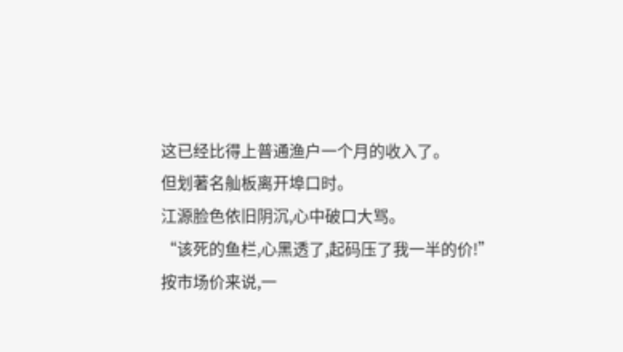这已经比得上普通渔户一个月的收入了。
但划著名舢板离开埠口时。
江源脸色依旧阴沉,心中破口大骂。
“该死的鱼栏,心黑透了,起码压了我一半的价!”
按市场价来说,一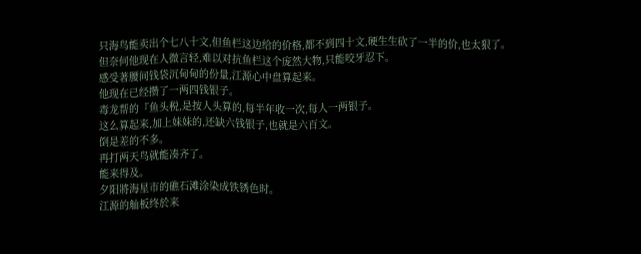只海鸟能卖出个七八十文,但鱼栏这边给的价格,都不到四十文,硬生生砍了一半的价,也太狠了。
但奈何他现在人微言轻,难以对抗鱼栏这个庞然大物,只能咬牙忍下。
感受著腰间钱袋沉甸甸的份量,江源心中盘算起来。
他现在已经攒了一两四钱银子。
毒龙帮的『鱼头税,是按人头算的,每半年收一次,每人一两银子。
这么算起来,加上妹妹的,还缺六钱银子,也就是六百文。
倒是差的不多。
再打两天鸟就能凑齐了。
能来得及。
夕阳將海星市的礁石滩涂染成铁锈色时。
江源的舢板终於来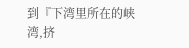到『下湾里所在的峡湾,挤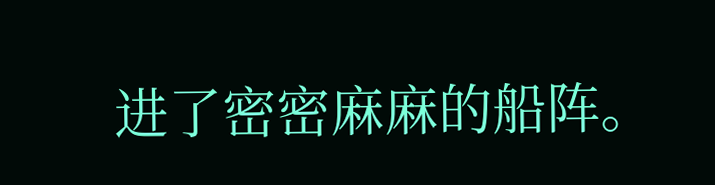进了密密麻麻的船阵。